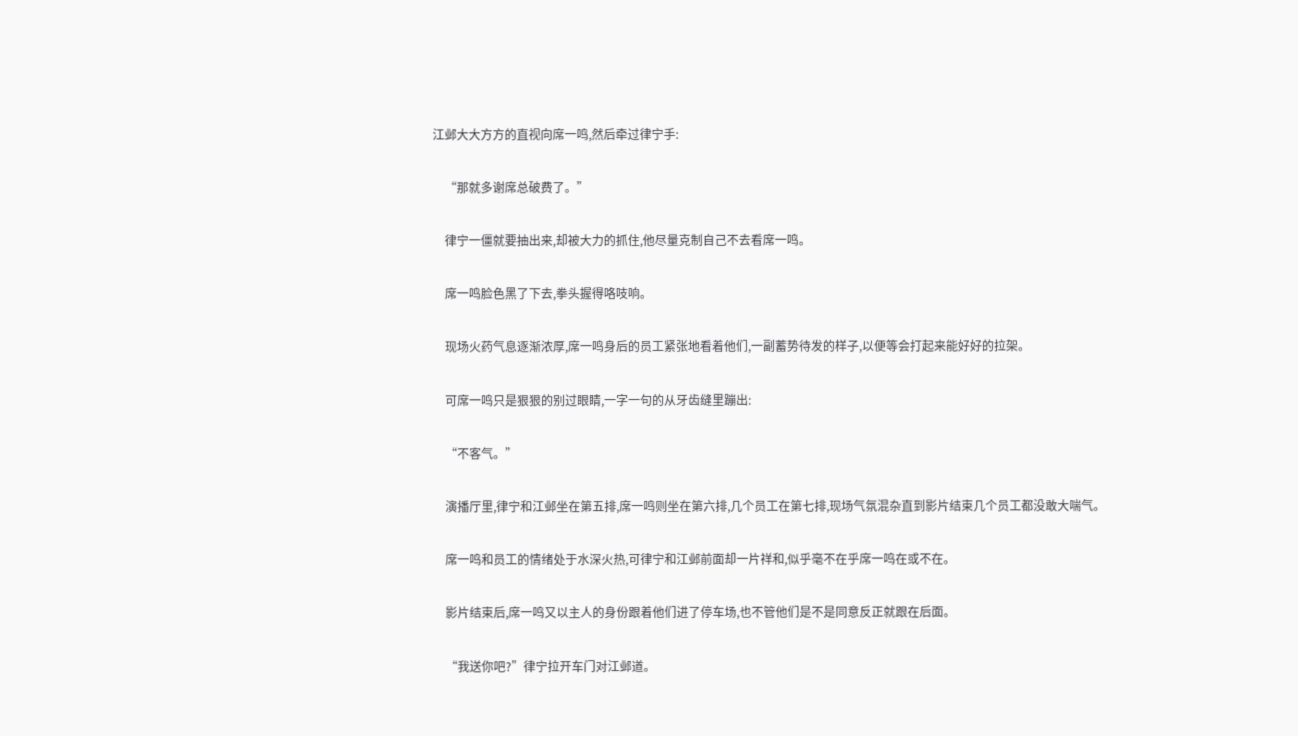江邺大大方方的直视向席一鸣,然后牵过律宁手:

    “那就多谢席总破费了。”

    律宁一僵就要抽出来,却被大力的抓住,他尽量克制自己不去看席一鸣。

    席一鸣脸色黑了下去,拳头握得咯吱响。

    现场火药气息逐渐浓厚,席一鸣身后的员工紧张地看着他们,一副蓄势待发的样子,以便等会打起来能好好的拉架。

    可席一鸣只是狠狠的别过眼睛,一字一句的从牙齿缝里蹦出:

    “不客气。”

    演播厅里,律宁和江邺坐在第五排,席一鸣则坐在第六排,几个员工在第七排,现场气氛混杂直到影片结束几个员工都没敢大喘气。

    席一鸣和员工的情绪处于水深火热,可律宁和江邺前面却一片祥和,似乎毫不在乎席一鸣在或不在。

    影片结束后,席一鸣又以主人的身份跟着他们进了停车场,也不管他们是不是同意反正就跟在后面。

    “我送你吧?”律宁拉开车门对江邺道。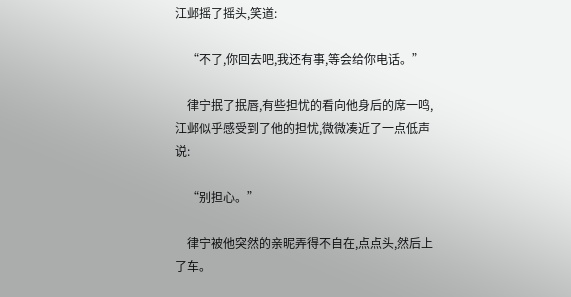江邺摇了摇头,笑道:

    “不了,你回去吧,我还有事,等会给你电话。”

    律宁抿了抿唇,有些担忧的看向他身后的席一鸣,江邺似乎感受到了他的担忧,微微凑近了一点低声说:

    “别担心。”

    律宁被他突然的亲昵弄得不自在,点点头,然后上了车。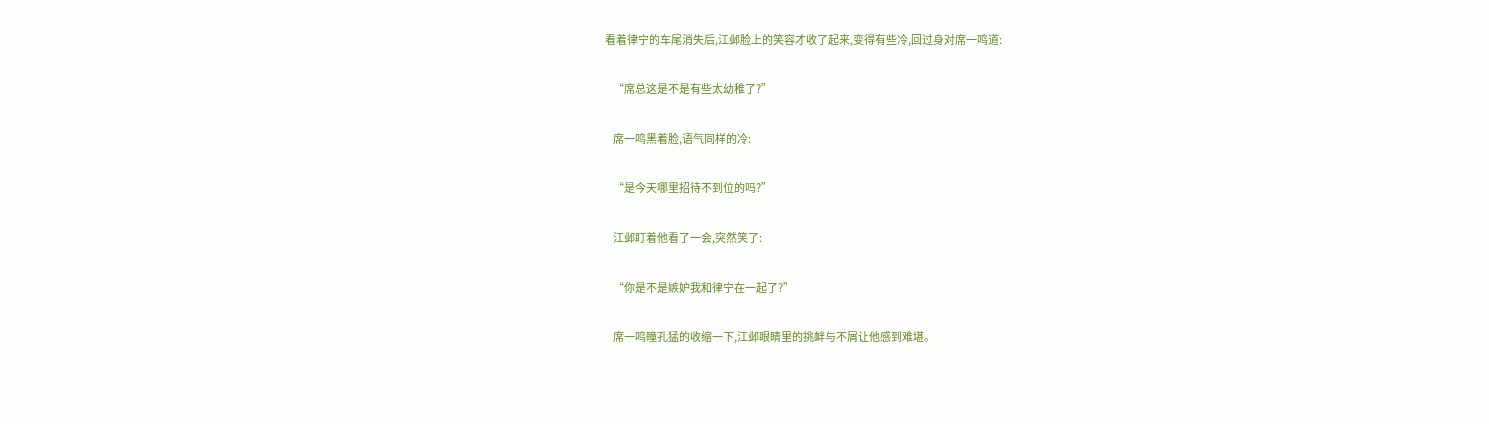看着律宁的车尾消失后,江邺脸上的笑容才收了起来,变得有些冷,回过身对席一鸣道:

    “席总这是不是有些太幼稚了?”

    席一鸣黑着脸,语气同样的冷:

    “是今天哪里招待不到位的吗?”

    江邺盯着他看了一会,突然笑了:

    “你是不是嫉妒我和律宁在一起了?”

    席一鸣瞳孔猛的收缩一下,江邺眼睛里的挑衅与不屑让他感到难堪。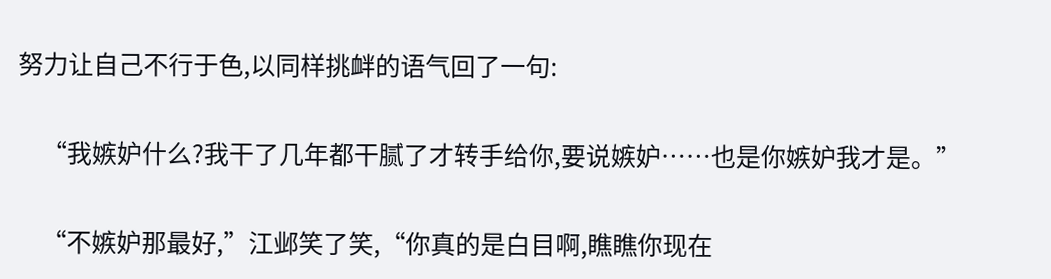努力让自己不行于色,以同样挑衅的语气回了一句:

    “我嫉妒什么?我干了几年都干腻了才转手给你,要说嫉妒……也是你嫉妒我才是。”

    “不嫉妒那最好,”江邺笑了笑,“你真的是白目啊,瞧瞧你现在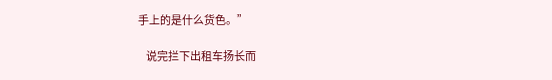手上的是什么货色。”

    说完拦下出租车扬长而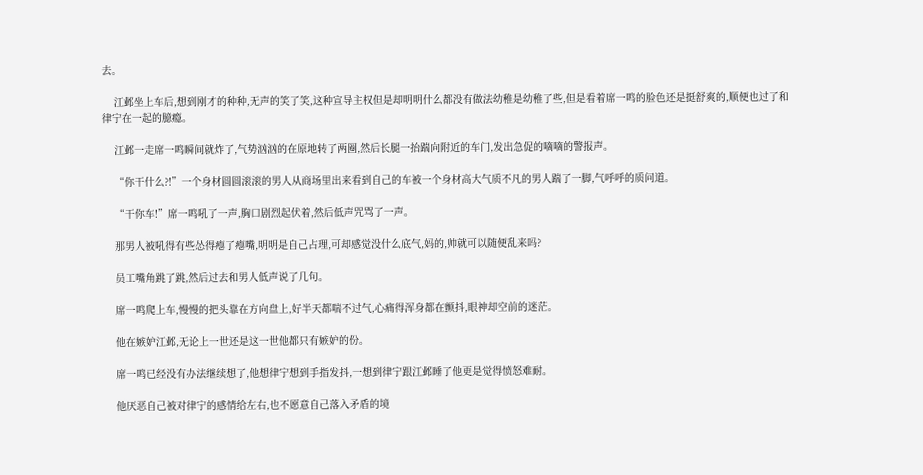去。

    江邺坐上车后,想到刚才的种种,无声的笑了笑,这种宣导主权但是却明明什么都没有做法幼稚是幼稚了些,但是看着席一鸣的脸色还是挺舒爽的,顺便也过了和律宁在一起的臆瘾。

    江邺一走席一鸣瞬间就炸了,气势汹汹的在原地转了两圈,然后长腿一抬踹向附近的车门,发出急促的嘀嘀的警报声。

    “你干什么?!”一个身材圆圆滚滚的男人从商场里出来看到自己的车被一个身材高大气质不凡的男人踹了一脚,气呼呼的质问道。

    “干你车!”席一鸣吼了一声,胸口剧烈起伏着,然后低声咒骂了一声。

    那男人被吼得有些怂得瘪了瘪嘴,明明是自己占理,可却感觉没什么底气,妈的,帅就可以随便乱来吗?

    员工嘴角跳了跳,然后过去和男人低声说了几句。

    席一鸣爬上车,慢慢的把头靠在方向盘上,好半天都喘不过气,心痛得浑身都在颤抖,眼神却空前的迷茫。

    他在嫉妒江邺,无论上一世还是这一世他都只有嫉妒的份。

    席一鸣已经没有办法继续想了,他想律宁想到手指发抖,一想到律宁跟江邺睡了他更是觉得愤怒难耐。

    他厌恶自己被对律宁的感情给左右,也不愿意自己落入矛盾的境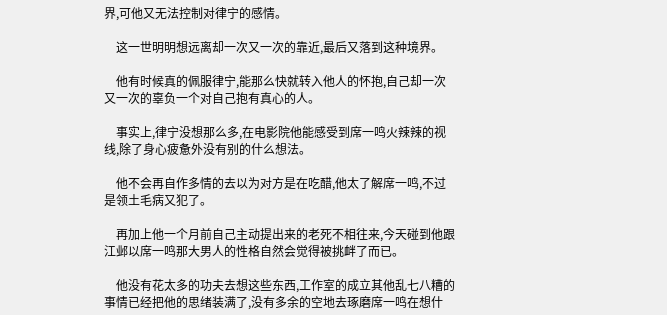界,可他又无法控制对律宁的感情。

    这一世明明想远离却一次又一次的靠近,最后又落到这种境界。

    他有时候真的佩服律宁,能那么快就转入他人的怀抱,自己却一次又一次的辜负一个对自己抱有真心的人。

    事实上,律宁没想那么多,在电影院他能感受到席一鸣火辣辣的视线,除了身心疲惫外没有别的什么想法。

    他不会再自作多情的去以为对方是在吃醋,他太了解席一鸣,不过是领土毛病又犯了。

    再加上他一个月前自己主动提出来的老死不相往来,今天碰到他跟江邺以席一鸣那大男人的性格自然会觉得被挑衅了而已。

    他没有花太多的功夫去想这些东西,工作室的成立其他乱七八糟的事情已经把他的思绪装满了,没有多余的空地去琢磨席一鸣在想什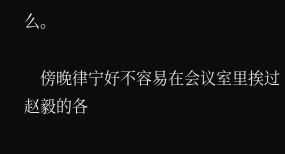么。

    傍晚律宁好不容易在会议室里挨过赵毅的各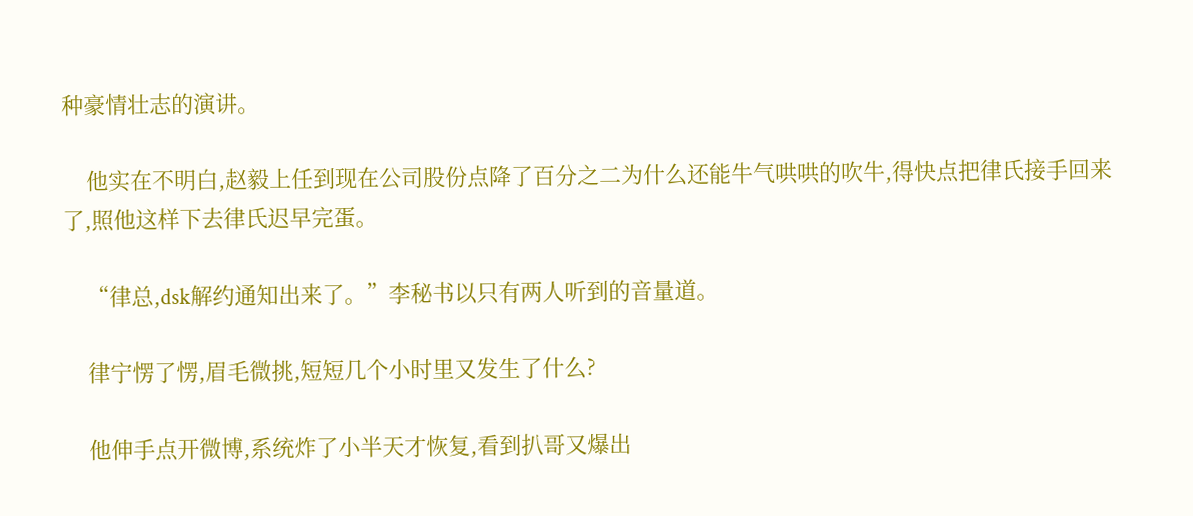种豪情壮志的演讲。

    他实在不明白,赵毅上任到现在公司股份点降了百分之二为什么还能牛气哄哄的吹牛,得快点把律氏接手回来了,照他这样下去律氏迟早完蛋。

    “律总,dsk解约通知出来了。”李秘书以只有两人听到的音量道。

    律宁愣了愣,眉毛微挑,短短几个小时里又发生了什么?

    他伸手点开微博,系统炸了小半天才恢复,看到扒哥又爆出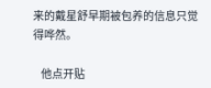来的戴星舒早期被包养的信息只觉得哗然。

    他点开贴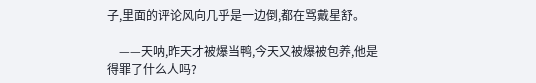子,里面的评论风向几乎是一边倒,都在骂戴星舒。

    ——天呐,昨天才被爆当鸭,今天又被爆被包养,他是得罪了什么人吗?